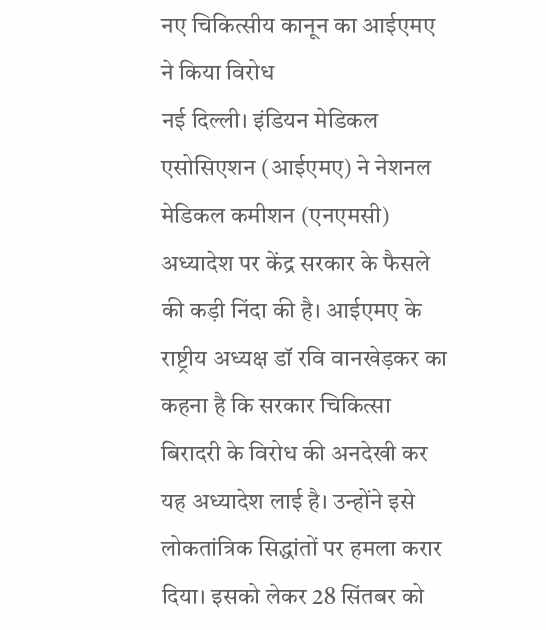नए चिकित्सीय कानून का आईएमए ने किया विरोध
नई दिल्ली। इंडियन मेडिकल एसोसिएशन (आईएमए) ने नेशनल मेडिकल कमीशन (एनएमसी) अध्यादेश पर केंद्र सरकार के फैसले की कड़ी निंदा की है। आईएमए के राष्ट्रीय अध्यक्ष डॉ रवि वानखेड़कर का कहना है कि सरकार चिकित्सा बिरादरी के विरोध की अनदेखी कर यह अध्यादेश लाई है। उन्होंने इसे लोकतांत्रिक सिद्धांतों पर हमला करार दिया। इसको लेकर 28 सिंतबर को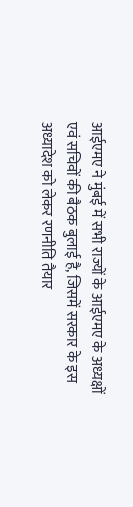आईएमए ने मुंबई में सभी राज्यों के आईएमए के अध्यक्षों एवं सचिवों की बैठक बुलाई है, जिसमें सरकार के इस अध्यादेश को लेकर रणनीति तैयार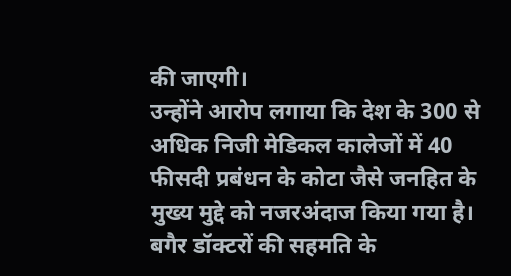की जाएगी।
उन्होंने आरोप लगाया कि देश के 300 से अधिक निजी मेडिकल कालेजों में 40 फीसदी प्रबंधन के कोटा जैसे जनहित के मुख्य मुद्दे को नजरअंदाज किया गया है। बगैर डॉक्टरों की सहमति के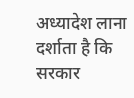अध्यादेश लाना दर्शाता है कि सरकार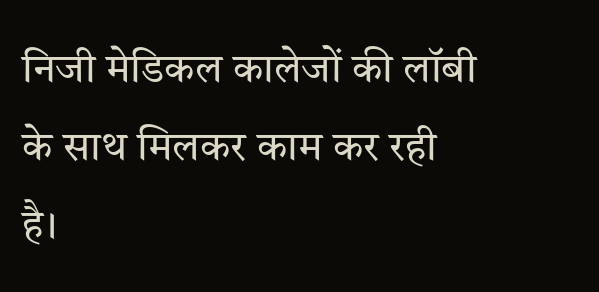निजी मेडिकल कालेजों की लॉबी के साथ मिलकर काम कर रही है।